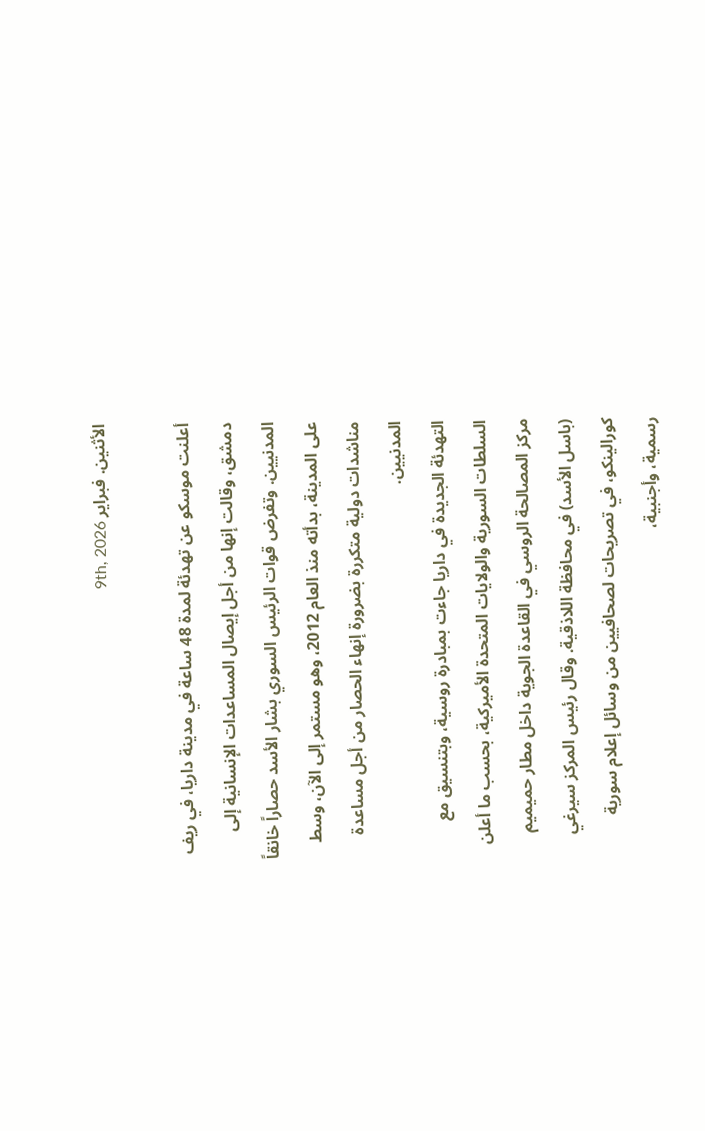الأثنين. فبراير 9th, 2026

أعلنت موسكو عن تهدئة لمدة 48 ساعة في مدينة داريا، في ريف دمشق، وقالت إنها من أجل إيصال المساعدات الإنسانية إلى المدنيين. وتفرض قوات الرئيس السوري بشار الأسد حصاراً خانقاً على المدينة، بدأته منذ العام 2012، وهو مستمر إلى الآن، وسط مناشدات دولية متكررة بضرورة إنهاء الحصار من أجل مساعدة المدنيين.
التهدئة الجديدة في داريا جاءت بمبادرة روسية، وبتنسيق مع السلطات السورية والولايات المتحدة الأميركية، بحسب ما أعلن مركز المصالحة الروسي في القاعدة الجوية داخل مطار حميميم (باسل الأسد) في محافظة اللاذقية. وقال رئيس المركز سيرغي كورالينكو، في تصريحات لصحافيين من وسائل إعلام سورية رسمية، وأجنبية،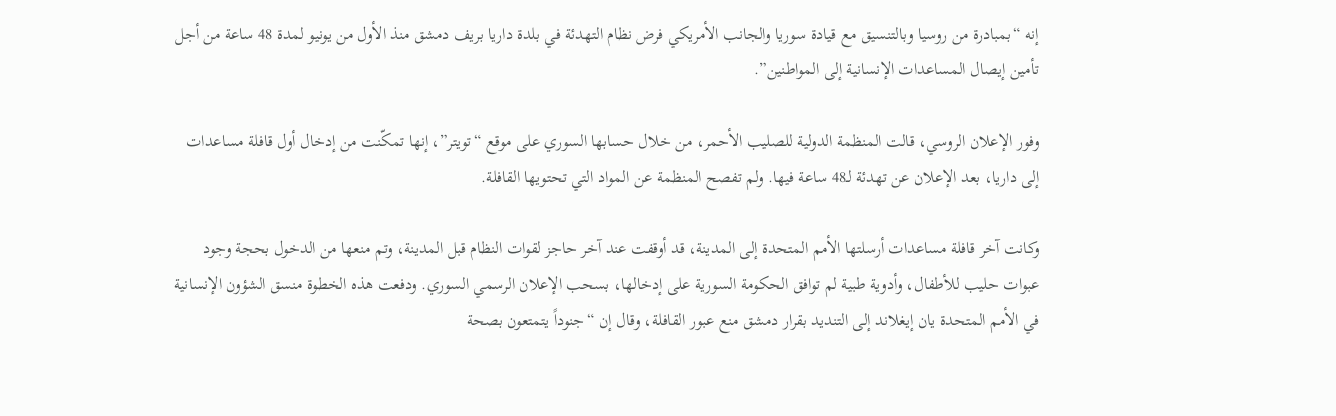إنه “بمبادرة من روسيا وبالتنسيق مع قيادة سوريا والجانب الأمريكي فرض نظام التهدئة في بلدة داريا بريف دمشق منذ الأول من يونيو لمدة 48 ساعة من أجل تأمين إيصال المساعدات الإنسانية إلى المواطنين”.

وفور الإعلان الروسي، قالت المنظمة الدولية للصليب الأحمر، من خلال حسابها السوري على موقع “تويتر”، إنها تمكّنت من إدخال أول قافلة مساعدات إلى داريا، بعد الإعلان عن تهدئة لـ48 ساعة فيها. ولم تفصح المنظمة عن المواد التي تحتويها القافلة.

وكانت آخر قافلة مساعدات أرسلتها الأمم المتحدة إلى المدينة، قد أوقفت عند آخر حاجز لقوات النظام قبل المدينة، وتم منعها من الدخول بحجة وجود عبوات حليب للأطفال، وأدوية طبية لم توافق الحكومة السورية على إدخالها، بسحب الإعلان الرسمي السوري. ودفعت هذه الخطوة منسق الشؤون الإنسانية في الأمم المتحدة يان إيغلاند إلى التنديد بقرار دمشق منع عبور القافلة، وقال إن “جنوداً يتمتعون بصحة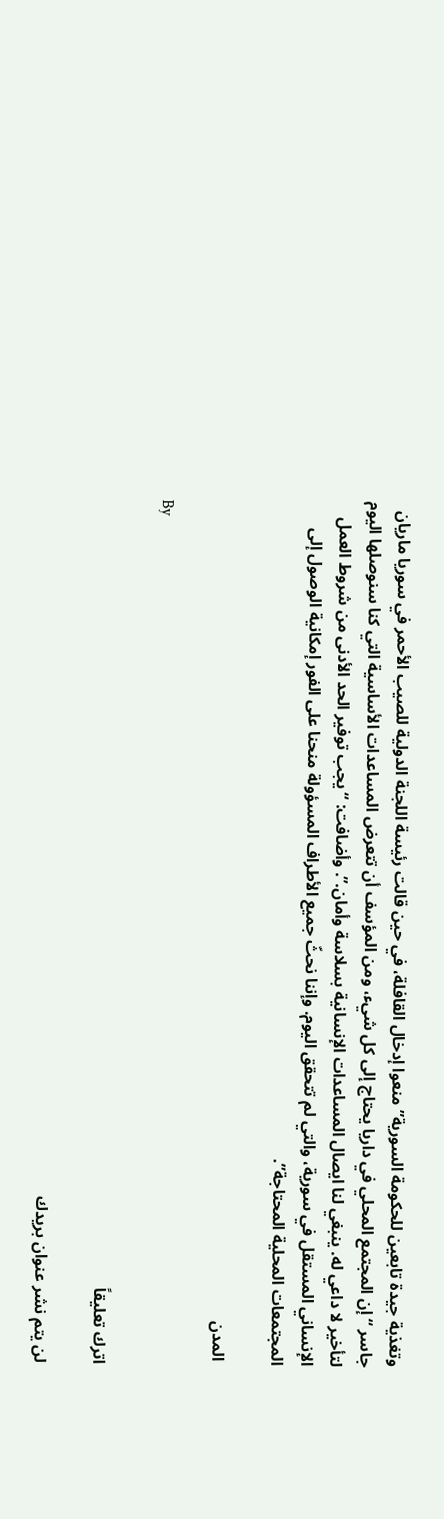وتغذية جيدة تابعين للحكومة السورية” منعوا إدخال القافلة، في حين قالت رئيسة اللجنة الدولية للصيب الأحمر في سوريا ماريان جاسر “إن المجتمع المحلي في داريا يحتاج إلى كل شيء، ومن المؤسف أن تتعرض المساعدات الأساسية التي كنا سنوصلها اليوم لتأخير لا داعي له. ينبغي لنا ايصال المساعدات الإنسانية بسلاسة وأمان.”. وأضافت: “يجب توفير الحد الأدنى من شروط العمل الإنساني المستقل في سورية، والتي لم تتحقق اليوم. وإننا نحثّ جميع الأطراف المسؤولة منحنا على الفور إمكانية الوصول إلى المجتمعات المحلية المحتاجة”.

 المدن

By

اترك تعليقاً

لن يتم نشر عنوان بريدك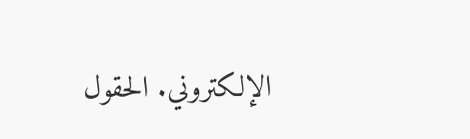الإلكتروني. الحقول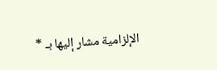الإلزامية مشار إليها بـ *